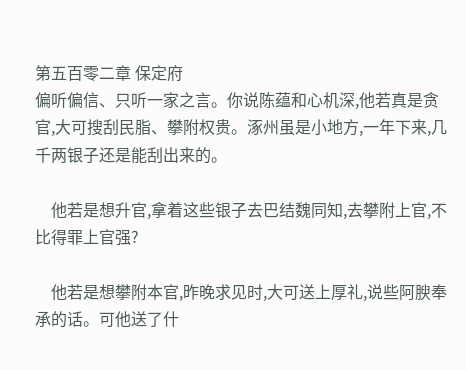第五百零二章 保定府
偏听偏信、只听一家之言。你说陈蕴和心机深,他若真是贪官,大可搜刮民脂、攀附权贵。涿州虽是小地方,一年下来,几千两银子还是能刮出来的。

    他若是想升官,拿着这些银子去巴结魏同知,去攀附上官,不比得罪上官强?

    他若是想攀附本官,昨晚求见时,大可送上厚礼,说些阿腴奉承的话。可他送了什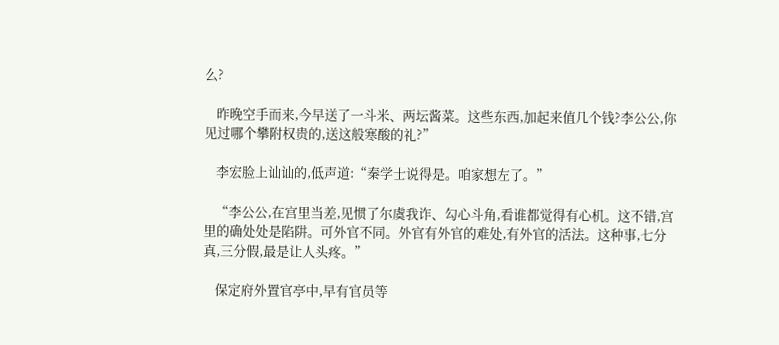么?

    昨晚空手而来,今早送了一斗米、两坛酱菜。这些东西,加起来值几个钱?李公公,你见过哪个攀附权贵的,送这般寒酸的礼?”

    李宏脸上讪讪的,低声道:“秦学士说得是。咱家想左了。”

    “李公公,在宫里当差,见惯了尔虞我诈、勾心斗角,看谁都觉得有心机。这不错,宫里的确处处是陷阱。可外官不同。外官有外官的难处,有外官的活法。这种事,七分真,三分假,最是让人头疼。”

    保定府外置官亭中,早有官员等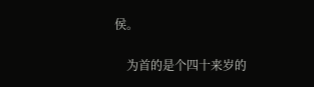侯。

    为首的是个四十来岁的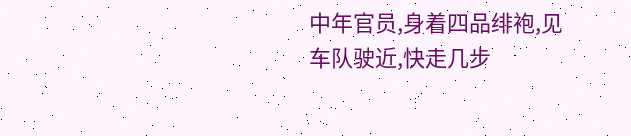中年官员,身着四品绯袍,见车队驶近,快走几步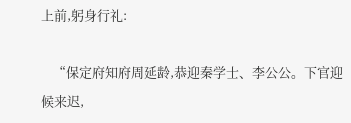上前,躬身行礼:

    “保定府知府周延龄,恭迎秦学士、李公公。下官迎候来迟,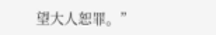望大人恕罪。”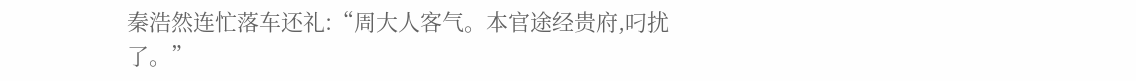秦浩然连忙落车还礼:“周大人客气。本官途经贵府,叼扰了。”